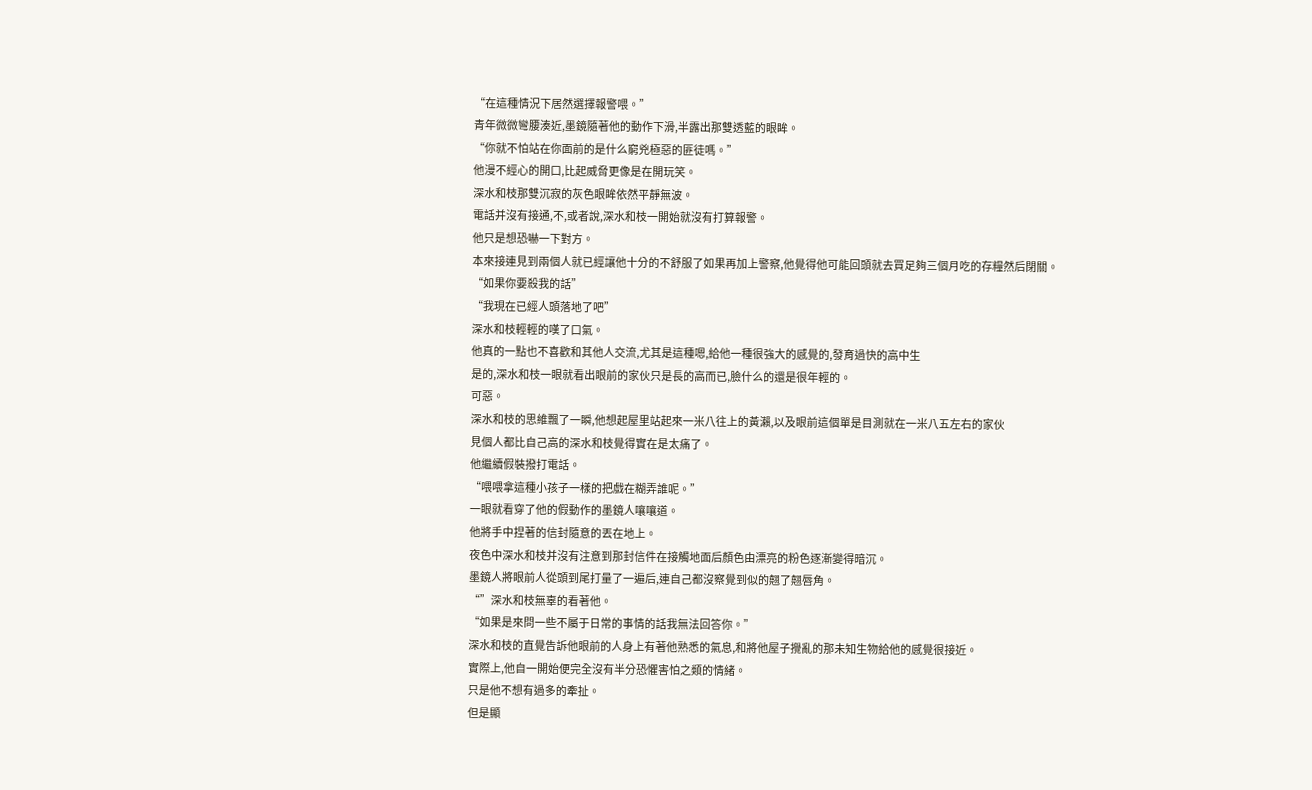“在這種情況下居然選擇報警喂。”
青年微微彎腰湊近,墨鏡隨著他的動作下滑,半露出那雙透藍的眼眸。
“你就不怕站在你面前的是什么窮兇極惡的匪徒嗎。”
他漫不經心的開口,比起威脅更像是在開玩笑。
深水和枝那雙沉寂的灰色眼眸依然平靜無波。
電話并沒有接通,不,或者說,深水和枝一開始就沒有打算報警。
他只是想恐嚇一下對方。
本來接連見到兩個人就已經讓他十分的不舒服了如果再加上警察,他覺得他可能回頭就去買足夠三個月吃的存糧然后閉關。
“如果你要殺我的話”
“我現在已經人頭落地了吧”
深水和枝輕輕的嘆了口氣。
他真的一點也不喜歡和其他人交流,尤其是這種嗯,給他一種很強大的感覺的,發育過快的高中生
是的,深水和枝一眼就看出眼前的家伙只是長的高而已,臉什么的還是很年輕的。
可惡。
深水和枝的思維飄了一瞬,他想起屋里站起來一米八往上的黃瀨,以及眼前這個單是目測就在一米八五左右的家伙
見個人都比自己高的深水和枝覺得實在是太痛了。
他繼續假裝撥打電話。
“喂喂拿這種小孩子一樣的把戲在糊弄誰呢。”
一眼就看穿了他的假動作的墨鏡人嚷嚷道。
他將手中捏著的信封隨意的丟在地上。
夜色中深水和枝并沒有注意到那封信件在接觸地面后顏色由漂亮的粉色逐漸變得暗沉。
墨鏡人將眼前人從頭到尾打量了一遍后,連自己都沒察覺到似的翹了翹唇角。
“”深水和枝無辜的看著他。
“如果是來問一些不屬于日常的事情的話我無法回答你。”
深水和枝的直覺告訴他眼前的人身上有著他熟悉的氣息,和將他屋子攪亂的那未知生物給他的感覺很接近。
實際上,他自一開始便完全沒有半分恐懼害怕之類的情緒。
只是他不想有過多的牽扯。
但是顯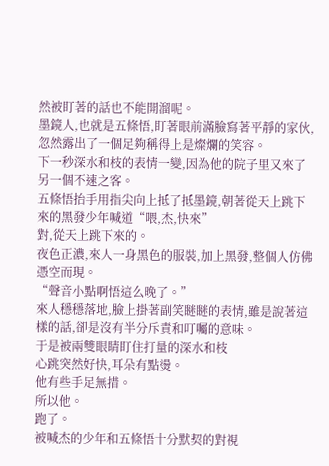然被盯著的話也不能開溜呢。
墨鏡人,也就是五條悟,盯著眼前滿臉寫著平靜的家伙,忽然露出了一個足夠稱得上是燦爛的笑容。
下一秒深水和枝的表情一變,因為他的院子里又來了另一個不速之客。
五條悟抬手用指尖向上抵了抵墨鏡,朝著從天上跳下來的黑發少年喊道“喂,杰,快來”
對,從天上跳下來的。
夜色正濃,來人一身黑色的服裝,加上黑發,整個人仿佛憑空而現。
“聲音小點啊悟這么晚了。”
來人穩穩落地,臉上掛著副笑瞇瞇的表情,雖是說著這樣的話,卻是沒有半分斥責和叮囑的意味。
于是被兩雙眼睛盯住打量的深水和枝
心跳突然好快,耳朵有點燙。
他有些手足無措。
所以他。
跑了。
被喊杰的少年和五條悟十分默契的對視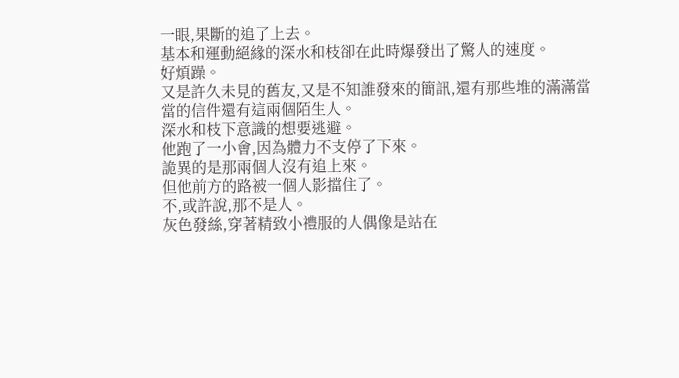一眼,果斷的追了上去。
基本和運動絕緣的深水和枝卻在此時爆發出了驚人的速度。
好煩躁。
又是許久未見的舊友,又是不知誰發來的簡訊,還有那些堆的滿滿當當的信件還有這兩個陌生人。
深水和枝下意識的想要逃避。
他跑了一小會,因為體力不支停了下來。
詭異的是那兩個人沒有追上來。
但他前方的路被一個人影擋住了。
不,或許說,那不是人。
灰色發絲,穿著精致小禮服的人偶像是站在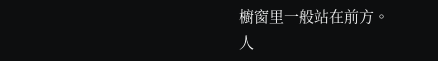櫥窗里一般站在前方。
人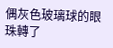偶灰色玻璃球的眼珠轉了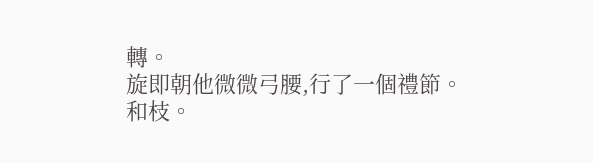轉。
旋即朝他微微弓腰,行了一個禮節。
和枝。